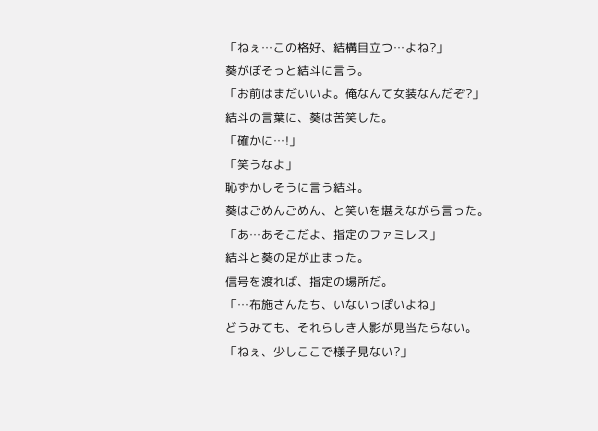「ねぇ…この格好、結構目立つ…よね?」
葵がぼそっと結斗に言う。
「お前はまだいいよ。俺なんて女装なんだぞ?」
結斗の言葉に、葵は苦笑した。
「確かに…!」
「笑うなよ」
恥ずかしそうに言う結斗。
葵はごめんごめん、と笑いを堪えながら言った。
「あ…あそこだよ、指定のファミレス」
結斗と葵の足が止まった。
信号を渡れば、指定の場所だ。
「…布施さんたち、いないっぽいよね」
どうみても、それらしき人影が見当たらない。
「ねぇ、少しここで様子見ない?」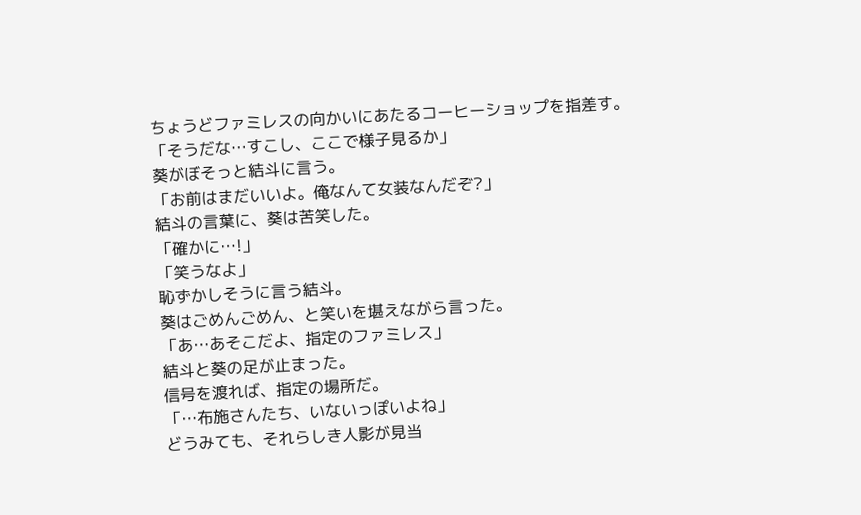ちょうどファミレスの向かいにあたるコーヒーショップを指差す。
「そうだな…すこし、ここで様子見るか」
葵がぼそっと結斗に言う。
「お前はまだいいよ。俺なんて女装なんだぞ?」
結斗の言葉に、葵は苦笑した。
「確かに…!」
「笑うなよ」
恥ずかしそうに言う結斗。
葵はごめんごめん、と笑いを堪えながら言った。
「あ…あそこだよ、指定のファミレス」
結斗と葵の足が止まった。
信号を渡れば、指定の場所だ。
「…布施さんたち、いないっぽいよね」
どうみても、それらしき人影が見当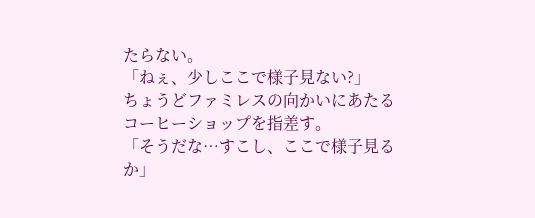たらない。
「ねぇ、少しここで様子見ない?」
ちょうどファミレスの向かいにあたるコーヒーショップを指差す。
「そうだな…すこし、ここで様子見るか」